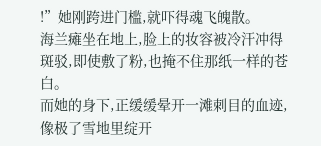!”她刚跨进门槛,就吓得魂飞魄散。
海兰瘫坐在地上,脸上的妆容被冷汗冲得斑驳,即使敷了粉,也掩不住那纸一样的苍白。
而她的身下,正缓缓晕开一滩刺目的血迹,像极了雪地里绽开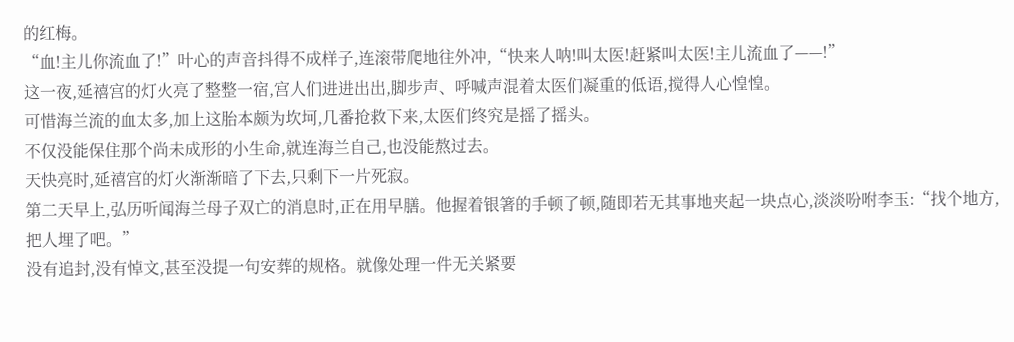的红梅。
“血!主儿你流血了!”叶心的声音抖得不成样子,连滚带爬地往外冲,“快来人呐!叫太医!赶紧叫太医!主儿流血了——!”
这一夜,延禧宫的灯火亮了整整一宿,宫人们进进出出,脚步声、呼喊声混着太医们凝重的低语,搅得人心惶惶。
可惜海兰流的血太多,加上这胎本颇为坎坷,几番抢救下来,太医们终究是摇了摇头。
不仅没能保住那个尚未成形的小生命,就连海兰自己,也没能熬过去。
天快亮时,延禧宫的灯火渐渐暗了下去,只剩下一片死寂。
第二天早上,弘历听闻海兰母子双亡的消息时,正在用早膳。他握着银箸的手顿了顿,随即若无其事地夹起一块点心,淡淡吩咐李玉:“找个地方,把人埋了吧。”
没有追封,没有悼文,甚至没提一句安葬的规格。就像处理一件无关紧要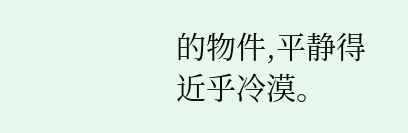的物件,平静得近乎冷漠。